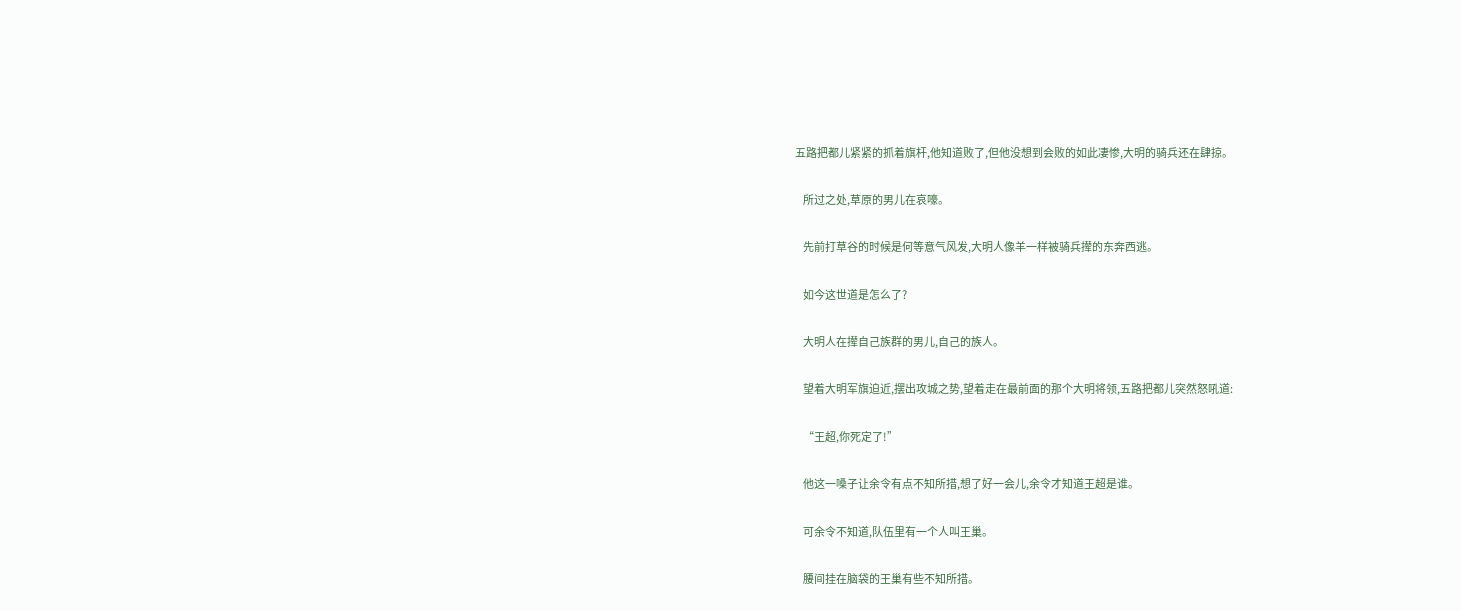五路把都儿紧紧的抓着旗杆,他知道败了,但他没想到会败的如此凄惨,大明的骑兵还在肆掠。

    所过之处,草原的男儿在哀嚎。

    先前打草谷的时候是何等意气风发,大明人像羊一样被骑兵撵的东奔西逃。

    如今这世道是怎么了?

    大明人在撵自己族群的男儿,自己的族人。

    望着大明军旗迫近,摆出攻城之势,望着走在最前面的那个大明将领,五路把都儿突然怒吼道:

    “王超,你死定了!”

    他这一嗓子让余令有点不知所措,想了好一会儿,余令才知道王超是谁。

    可余令不知道,队伍里有一个人叫王巢。

    腰间挂在脑袋的王巢有些不知所措。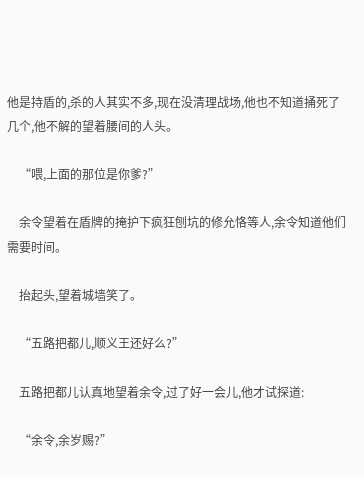他是持盾的,杀的人其实不多,现在没清理战场,他也不知道捅死了几个,他不解的望着腰间的人头。

    “喂,上面的那位是你爹?”

    余令望着在盾牌的掩护下疯狂刨坑的修允恪等人,余令知道他们需要时间。

    抬起头,望着城墙笑了。

    “五路把都儿,顺义王还好么?”

    五路把都儿认真地望着余令,过了好一会儿,他才试探道:

    “余令,余岁赐?”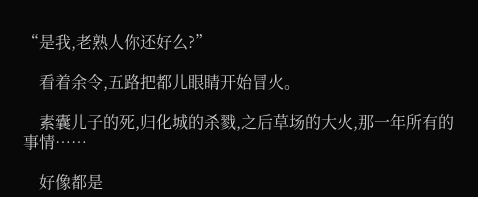“是我,老熟人你还好么?”

    看着余令,五路把都儿眼睛开始冒火。

    素囊儿子的死,归化城的杀戮,之后草场的大火,那一年所有的事情……

    好像都是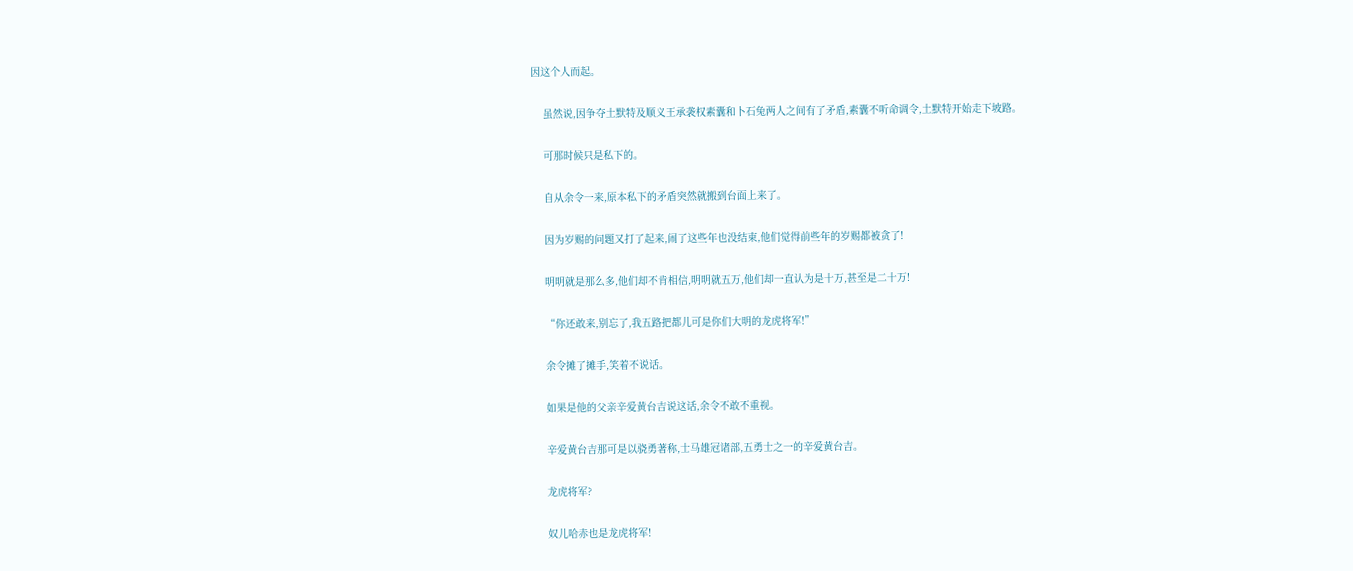因这个人而起。

    虽然说,因争夺土默特及顺义王承袭权素囊和卜石兔两人之间有了矛盾,素囊不听命调令,土默特开始走下坡路。

    可那时候只是私下的。

    自从余令一来,原本私下的矛盾突然就搬到台面上来了。

    因为岁赐的问题又打了起来,闹了这些年也没结束,他们觉得前些年的岁赐都被贪了!

    明明就是那么多,他们却不肯相信,明明就五万,他们却一直认为是十万,甚至是二十万!

    “你还敢来,别忘了,我五路把都儿可是你们大明的龙虎将军!”

    余令摊了摊手,笑着不说话。

    如果是他的父亲辛爱黄台吉说这话,余令不敢不重视。

    辛爱黄台吉那可是以骁勇著称,士马雄冠诸部,五勇士之一的辛爱黄台吉。

    龙虎将军?

    奴儿哈赤也是龙虎将军!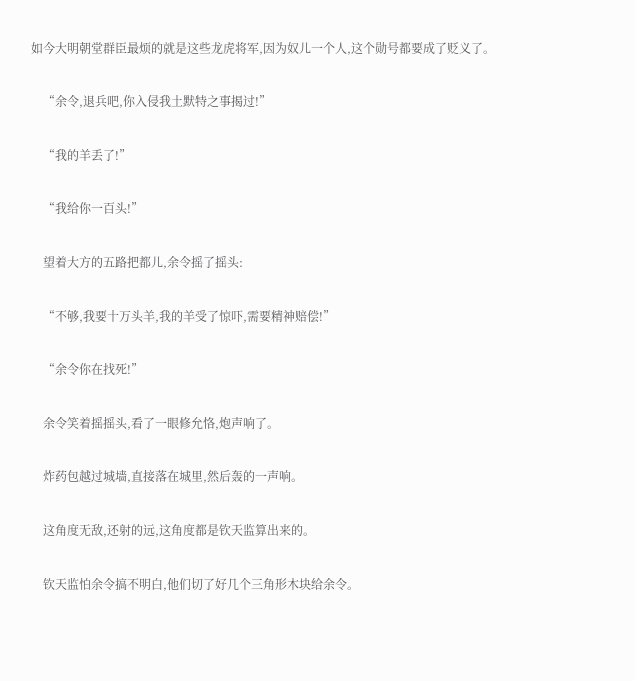如今大明朝堂群臣最烦的就是这些龙虎将军,因为奴儿一个人,这个勋号都要成了贬义了。

    “余令,退兵吧,你入侵我土默特之事揭过!”

    “我的羊丢了!”

    “我给你一百头!”

    望着大方的五路把都儿,余令摇了摇头:

    “不够,我要十万头羊,我的羊受了惊吓,需要精神赔偿!”

    “余令你在找死!”

    余令笑着摇摇头,看了一眼修允恪,炮声响了。

    炸药包越过城墙,直接落在城里,然后轰的一声响。

    这角度无敌,还射的远,这角度都是钦天监算出来的。

    钦天监怕余令搞不明白,他们切了好几个三角形木块给余令。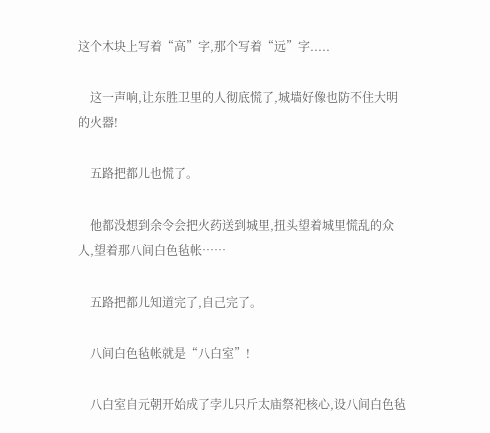这个木块上写着“高”字,那个写着“远”字.....

    这一声响,让东胜卫里的人彻底慌了,城墙好像也防不住大明的火器!

    五路把都儿也慌了。

    他都没想到余令会把火药送到城里,扭头望着城里慌乱的众人,望着那八间白色毡帐……

    五路把都儿知道完了,自己完了。

    八间白色毡帐就是“八白室”!

    八白室自元朝开始成了孛儿只斤太庙祭祀核心,设八间白色毡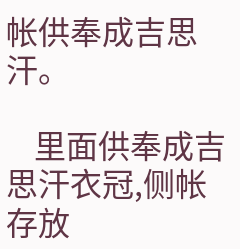帐供奉成吉思汗。

    里面供奉成吉思汗衣冠,侧帐存放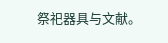祭祀器具与文献。